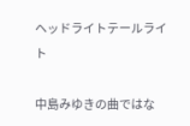ヘッドライトテールライト

中島みゆきの曲ではな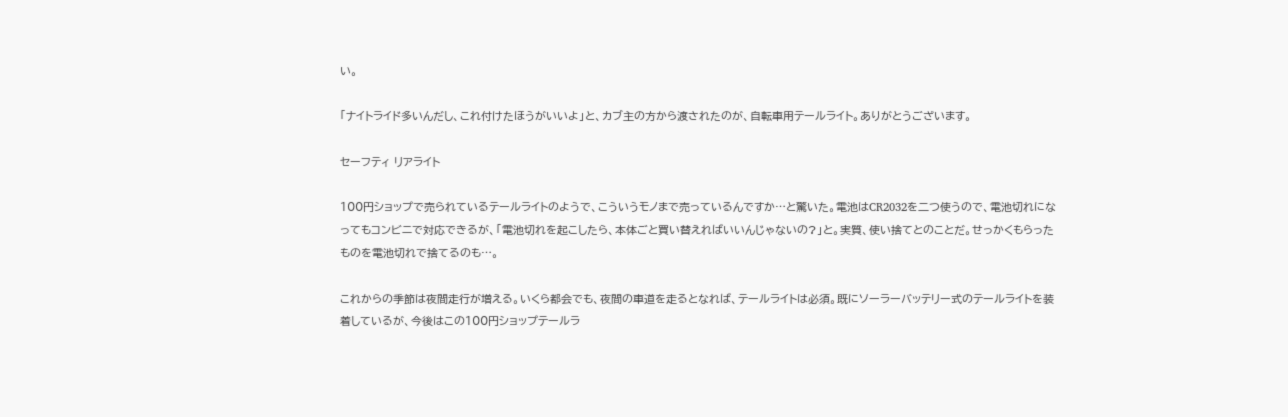い。

「ナイトライド多いんだし、これ付けたほうがいいよ」と、カブ主の方から渡されたのが、自転車用テールライト。ありがとうございます。

セーフティ リアライト

100円ショップで売られているテールライトのようで、こういうモノまで売っているんですか…と驚いた。電池はCR2032を二つ使うので、電池切れになってもコンビニで対応できるが、「電池切れを起こしたら、本体ごと買い替えればいいんじゃないの?」と。実質、使い捨てとのことだ。せっかくもらったものを電池切れで捨てるのも…。

これからの季節は夜間走行が増える。いくら都会でも、夜間の車道を走るとなれば、テールライトは必須。既にソーラーバッテリー式のテールライトを装着しているが、今後はこの100円ショップテールラ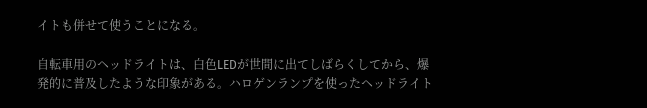イトも併せて使うことになる。

自転車用のヘッドライトは、白色LEDが世間に出てしばらくしてから、爆発的に普及したような印象がある。ハロゲンランプを使ったヘッドライト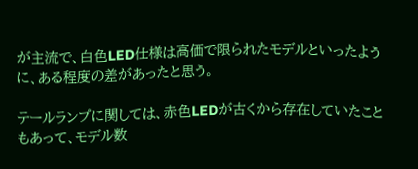が主流で、白色LED仕様は高価で限られたモデルといったように、ある程度の差があったと思う。

テールランプに関しては、赤色LEDが古くから存在していたこともあって、モデル数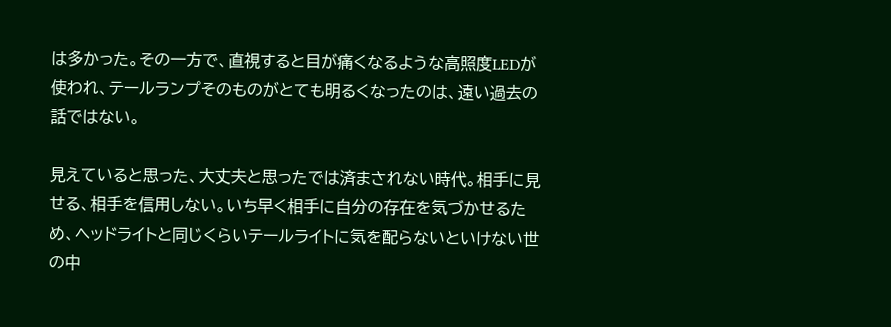は多かった。その一方で、直視すると目が痛くなるような高照度LEDが使われ、テールランプそのものがとても明るくなったのは、遠い過去の話ではない。

見えていると思った、大丈夫と思ったでは済まされない時代。相手に見せる、相手を信用しない。いち早く相手に自分の存在を気づかせるため、ヘッドライトと同じくらいテールライトに気を配らないといけない世の中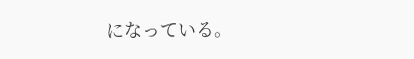になっている。